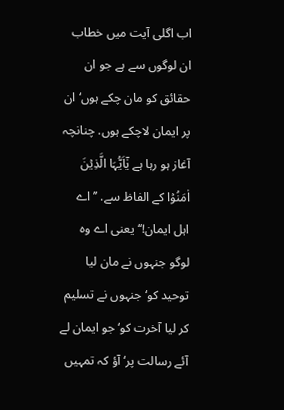اب اگلی آیت میں خطاب ان لوگوں سے ہے جو ان حقائق کو مان چکے ہوں‘ ان پر ایمان لاچکے ہوں. چنانچہ آغاز ہو رہا ہے یٰۤاَیُّہَا الَّذِیۡنَ اٰمَنُوۡا کے الفاظ سے. ’’اے اہل ایمان!‘‘ یعنی اے وہ لوگو جنہوں نے مان لیا توحید کو‘ جنہوں نے تسلیم کر لیا آخرت کو‘ جو ایمان لے آئے رسالت پر‘ آؤ کہ تمہیں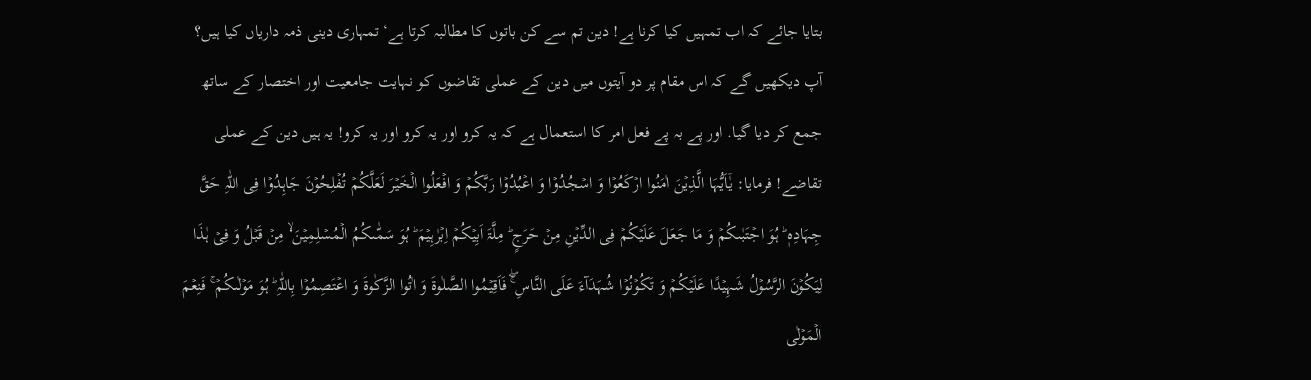بتایا جائے کہ اب تمہیں کیا کرنا ہے! دین تم سے کن باتوں کا مطالبہ کرتا ہے‘ تمہاری دینی ذمہ داریاں کیا ہیں؟ آپ دیکھیں گے کہ اس مقام پر دو آیتوں میں دین کے عملی تقاضوں کو نہایت جامعیت اور اختصار کے ساتھ جمع کر دیا گیا. اور پے بہ پے فعل امر کا استعمال ہے کہ یہ کرو اور یہ کرو اور یہ کرو! یہ ہیں دین کے عملی تقاضے! فرمایا: یٰۤاَیُّہَا الَّذِیۡنَ اٰمَنُوا ارۡکَعُوۡا وَ اسۡجُدُوۡا وَ اعۡبُدُوۡا رَبَّکُمۡ وَ افۡعَلُوا الۡخَیۡرَ لَعَلَّکُمۡ تُفۡلِحُوۡنَ جَاہِدُوۡا فِی اللّٰہِ حَقَّ جِہَادِہٖ ؕ ہُوَ اجۡتَبٰىکُمۡ وَ مَا جَعَلَ عَلَیۡکُمۡ فِی الدِّیۡنِ مِنۡ حَرَجٍ ؕ مِلَّۃَ اَبِیۡکُمۡ اِبۡرٰہِیۡمَ ؕ ہُوَ سَمّٰىکُمُ الۡمُسۡلِمِیۡنَ ۬ۙ مِنۡ قَبۡلُ وَ فِیۡ ہٰذَا لِیَکُوۡنَ الرَّسُوۡلُ شَہِیۡدًا عَلَیۡکُمۡ وَ تَکُوۡنُوۡا شُہَدَآءَ عَلَی النَّاسِ ۚۖ فَاَقِیۡمُوا الصَّلٰوۃَ وَ اٰتُوا الزَّکٰوۃَ وَ اعۡتَصِمُوۡا بِاللّٰہِ ؕ ہُوَ مَوۡلٰىکُمۡ ۚ فَنِعۡمَ الۡمَوۡلٰی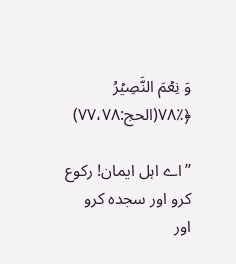وَ نِعۡمَ النَّصِیۡرُ ﴿٪۷۸(الحج:۷۷،۷۸)

’’اے اہل ایمان! رکوع کرو اور سجدہ کرو اور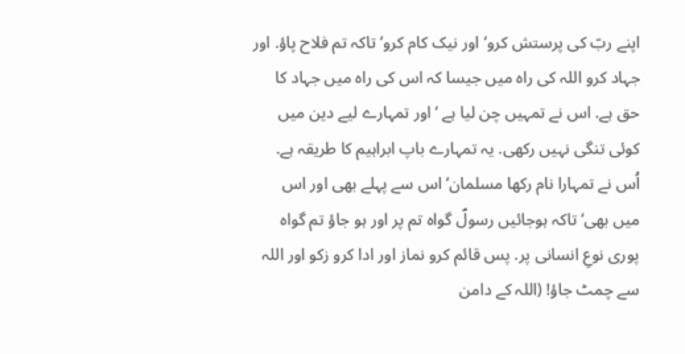اپنے ربّ کی پرستش کرو‘ اور نیک کام کرو‘ تاکہ تم فلاح پاؤ. اور جہاد کرو اللہ کی راہ میں جیسا کہ اس کی راہ میں جہاد کا حق ہے. اس نے تمہیں چن لیا ہے ‘ اور تمہارے لیے دین میں کوئی تنگی نہیں رکھی. یہ تمہارے باپ ابراہیم کا طریقہ ہے. اُس نے تمہارا نام رکھا مسلمان‘ اس سے پہلے بھی اور اس میں بھی‘ تاکہ ہوجائیں رسولؐ گواہ تم پر اور ہو جاؤ تم گواہ پوری نوعِ انسانی پر. پس قائم کرو نماز اور ادا کرو زکو اور اللہ سے چمٹ جاؤ! (اللہ کے دامن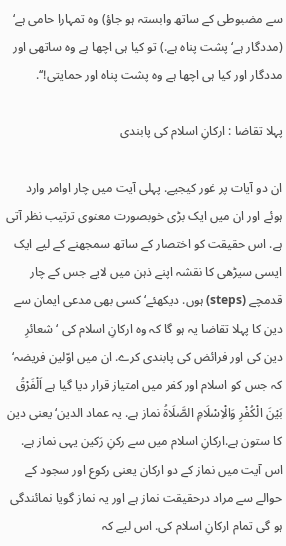سے مضبوطی کے ساتھ وابستہ ہو جاؤ) وہ تمہارا حامی ہے‘ (مددگار ہے‘ پشت پناہ ہے.) تو کیا ہی اچھا ہے وہ ساتھی اور مددگار اور کیا ہی اچھا ہے وہ پشت پناہ اور حمایتی!‘‘.

پہلا تقاضا : ارکانِ اسلام کی پابندی

ان دو آیات پر غور کیجیے. پہلی آیت میں چار اوامر وارد ہوئے اور ان میں ایک بڑی خوبصورت معنوی ترتیب نظر آتی ہے. اس حقیقت کو اختصار کے ساتھ سمجھنے کے لیے ایک ایسی سیڑھی کا نقشہ اپنے ذہن میں لایے جس کے چار قدمچے (steps) ہوں. دیکھئے‘ کسی بھی مدعی ایمان سے دین کا پہلا تقاضا یہ ہو گا کہ وہ ارکانِ اسلام کی ‘ شعائرِ دین کی اور فرائض کی پابندی کرے. ان میں اوّلین فریضہ‘ کہ جس کو اسلام اور کفر میں امتیاز قرار دیا گیا ہے اَلْفَرْقُ بَیْنَ الْکُفْرِ وَالْاِسْلَامِ الصَّلَاۃُ نماز ہے. یہ عماد الدین‘ یعنی دین کا ستون ہے.ارکانِ اسلام میں سے رکنِ رَکین یہی نماز ہے. اس آیت میں نماز کے دو ارکان یعنی رکوع اور سجود کے حوالے سے مراد درحقیقت نماز ہے اور یہ نماز گویا نمائندگی ہو گی تمام ارکانِ اسلام کی. اس لیے کہ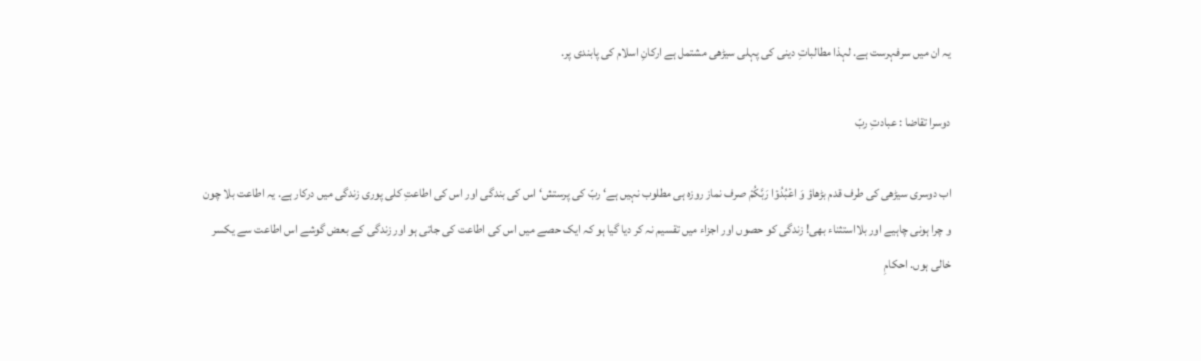یہ ان میں سرفہرست ہے. لہذا مطالباتِ دینی کی پہلی سیڑھی مشتمل ہے ارکانِ اسلام کی پابندی پر.

دوسرا تقاضا : عبادتِ ربّ

اب دوسری سیڑھی کی طرف قدم بڑھاؤ وَ اعۡبُدُوۡا رَبَّکُمۡ صرف نماز روزہ ہی مطلوب نہیں ہے‘ ربّ کی پرستش‘ اس کی بندگی اور اس کی اطاعتِ کلی پوری زندگی میں درکار ہے. یہ اطاعت بلا چون و چرا ہونی چاہیے اور بلااستثناء بھی! زندگی کو حصوں اور اجزاء میں تقسیم نہ کر دیا گیا ہو کہ ایک حصے میں اس کی اطاعت کی جاتی ہو اور زندگی کے بعض گوشے اس اطاعت سے یکسر خالی ہوں. احکامِ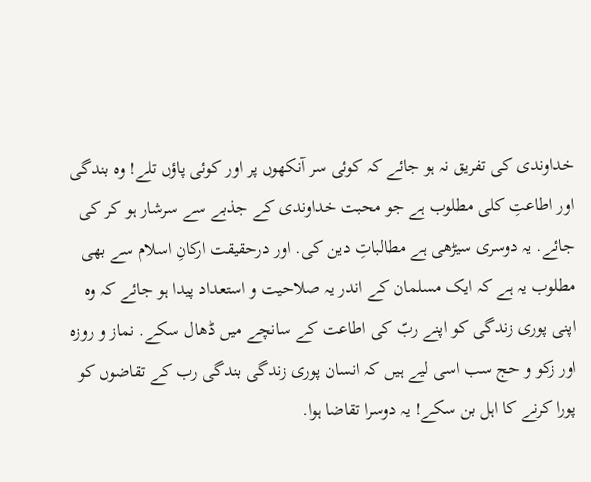خداوندی کی تفریق نہ ہو جائے کہ کوئی سر آنکھوں پر اور کوئی پاؤں تلے! وہ بندگی اور اطاعتِ کلی مطلوب ہے جو محبت خداوندی کے جذبے سے سرشار ہو کر کی جائے. یہ دوسری سیڑھی ہے مطالباتِ دین کی. اور درحقیقت ارکانِ اسلام سے بھی مطلوب یہ ہے کہ ایک مسلمان کے اندر یہ صلاحیت و استعداد پیدا ہو جائے کہ وہ اپنی پوری زندگی کو اپنے ربّ کی اطاعت کے سانچے میں ڈھال سکے. نماز و روزہ اور زکو و حج سب اسی لیے ہیں کہ انسان پوری زندگی بندگی رب کے تقاضوں کو پورا کرنے کا اہل بن سکے! یہ دوسرا تقاضا ہوا.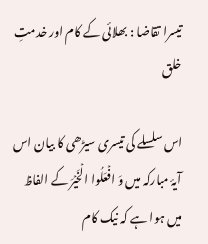تیسرا تقاضا : بھلائی کے کام اور خدمتِ خلق

اس سلسلے کی تیسری سیڑھی کا بیان اس آیۂ مبارکہ میں وَ افۡعَلُوا الۡخَیۡرَ کے الفاظ میں ہوا ہے کہ نیک کام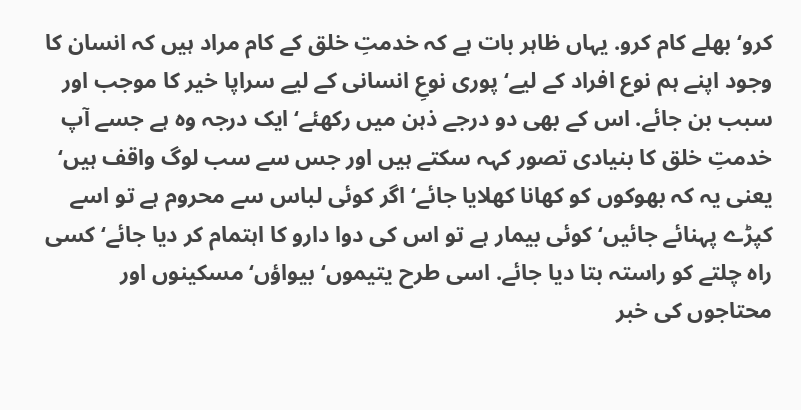کرو‘ بھلے کام کرو. یہاں ظاہر بات ہے کہ خدمتِ خلق کے کام مراد ہیں کہ انسان کا وجود اپنے ہم نوع افراد کے لیے‘ پوری نوعِ انسانی کے لیے سراپا خیر کا موجب اور سبب بن جائے. اس کے بھی دو درجے ذہن میں رکھئے‘ ایک درجہ وہ ہے جسے آپ خدمتِ خلق کا بنیادی تصور کہہ سکتے ہیں اور جس سے سب لوگ واقف ہیں‘ یعنی یہ کہ بھوکوں کو کھانا کھلایا جائے‘ اگر کوئی لباس سے محروم ہے تو اسے کپڑے پہنائے جائیں‘ کوئی بیمار ہے تو اس کی دوا دارو کا اہتمام کر دیا جائے‘ کسی راہ چلتے کو راستہ بتا دیا جائے. اسی طرح یتیموں‘ بیواؤں‘ مسکینوں اور محتاجوں کی خبر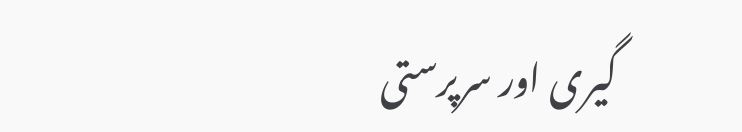گیری اور سرپرستی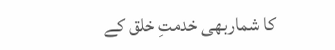کا شماربھی خدمتِ خلق کے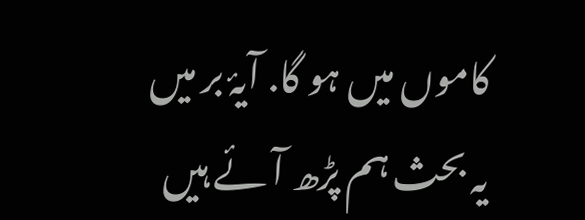کاموں میں ہو گا. آیۂ بر میں یہ بحث ہم پڑھ آئے ہیں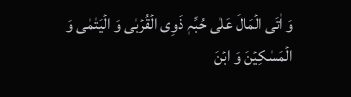وَ اٰتَی الۡمَالَ عَلٰی حُبِّہٖ ذَوِی الۡقُرۡبٰی وَ الۡیَتٰمٰی وَ الۡمَسٰکِیۡنَ وَ ابۡنَ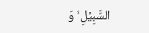السَّبِیۡلِ ۙ وَ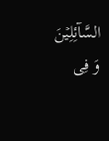السَّآئِلِیۡنَ وَ فِی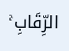الرِّقَابِ ۚ